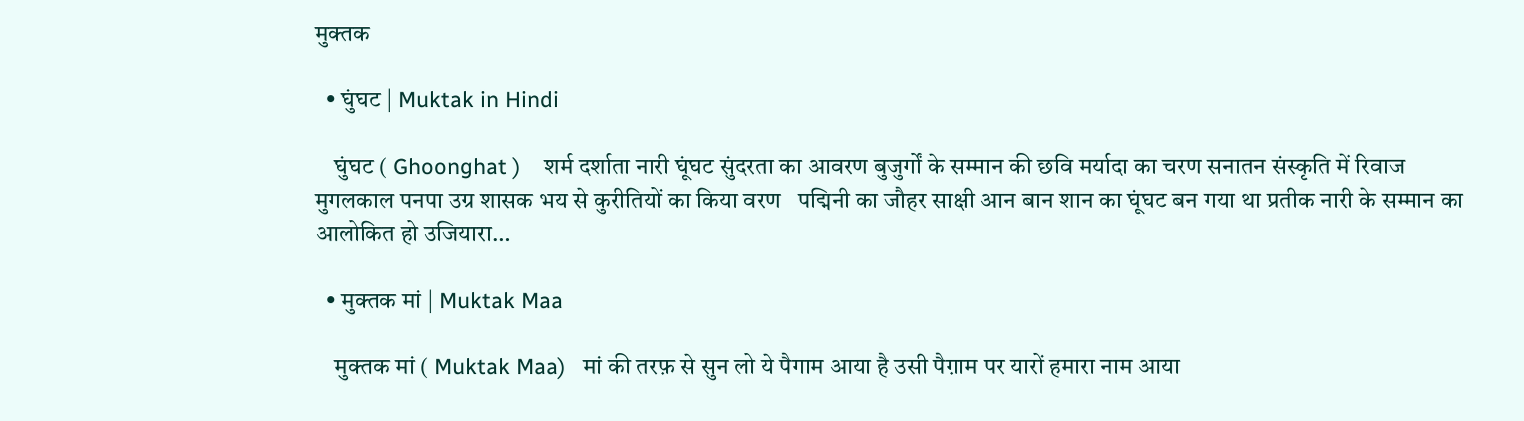मुक्तक

  • घुंघट | Muktak in Hindi

    घुंघट ( Ghoonghat )    शर्म दर्शाता नारी घूंघट सुंदरता का आवरण बुजुर्गों के सम्मान की छवि मर्यादा का चरण सनातन संस्कृति में रिवाज मुगलकाल पनपा उग्र शासक भय से कुरीतियों का किया वरण   पद्मिनी का जौहर साक्षी आन बान शान का घूंघट बन गया था प्रतीक नारी के सम्मान का आलोकित हो उजियारा…

  • मुक्तक मां | Muktak Maa

    मुक्तक मां ( Muktak Maa)   मां की तरफ़ से सुन लो ये पैगाम आया है उसी पैग़ाम पर यारों हमारा नाम आया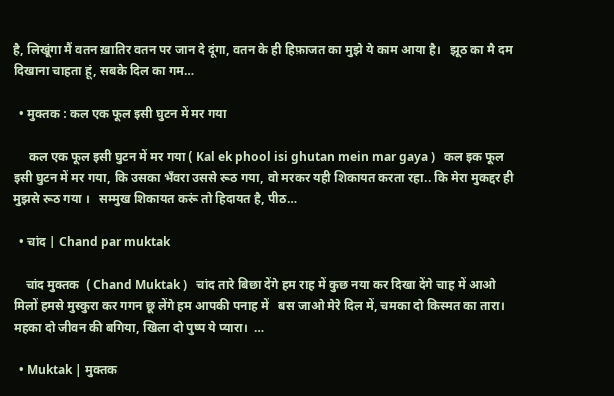है, लिखूंगा मैं वतन ख़ातिर वतन पर जान दे दूंगा, वतन के ही हिफ़ाजत का मुझे ये काम आया है।   झूठ का मै दम दिखाना चाहता हूं, सबके दिल का गम…

  • मुक्तक : कल एक फूल इसी घुटन में मर गया

     कल एक फूल इसी घुटन में मर गया ( Kal ek phool isi ghutan mein mar gaya )   कल इक फूल इसी घुटन में मर गया, कि उसका भँवरा उससे रूठ गया, वो मरकर यही शिकायत करता रहा.. कि मेरा मुकद्दर ही मुझसे रूठ गया ।   सम्मुख शिकायत करूं तो हिदायत है, पीठ…

  • चांद | Chand par muktak

    चांद मुक्तक  ( Chand Muktak )   चांद तारे बिछा देंगे हम राह में कुछ नया कर दिखा देंगे चाह में आओ मिलों हमसे मुस्कुरा कर गगन छू लेंगे हम आपकी पनाह में   बस जाओ मेरे दिल में, चमका दो किस्मत का तारा। महका दो जीवन की बगिया, खिला दो पुष्प ये प्यारा।  …

  • Muktak | मुक्तक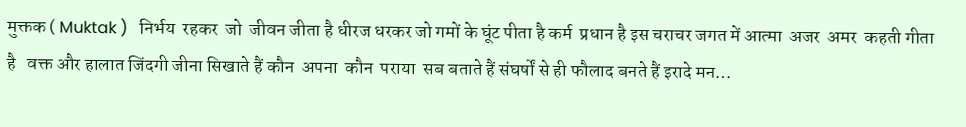मुक्तक ( Muktak )   निर्भय  रहकर  जो  जीवन जीता है धीरज धरकर जो गमों के घूंट पीता है कर्म  प्रधान है इस चराचर जगत में आत्मा  अजर  अमर  कहती गीता है   वक्त और हालात जिंदगी जीना सिखाते हैं कौन  अपना  कौन  पराया  सब बताते हैं संघर्षों से ही फौलाद बनते हैं इरादे मन…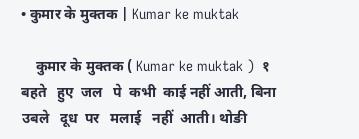• कुमार के मुक्तक | Kumar ke muktak

    कुमार के मुक्तक ( Kumar ke muktak )  १ बहते   हुए  जल   पे  कभी  काई नहीं आती, बिना  उबले   दूध  पर   मलाई   नहीं  आती। थोङी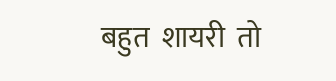बहुत  शायरी  तो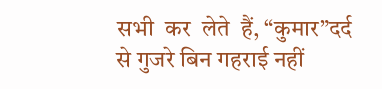सभी  कर  लेते  हैं, “कुमार”दर्द से गुजरे बिन गहराई नहीं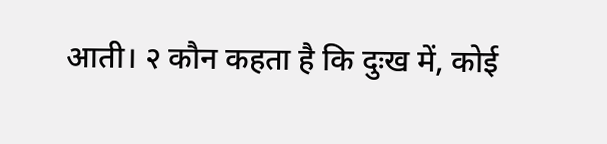आती। २ कौन कहता है कि दुःख में, कोई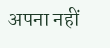अपना नहीं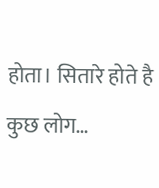होता। सितारे होते है कुछ लोग…